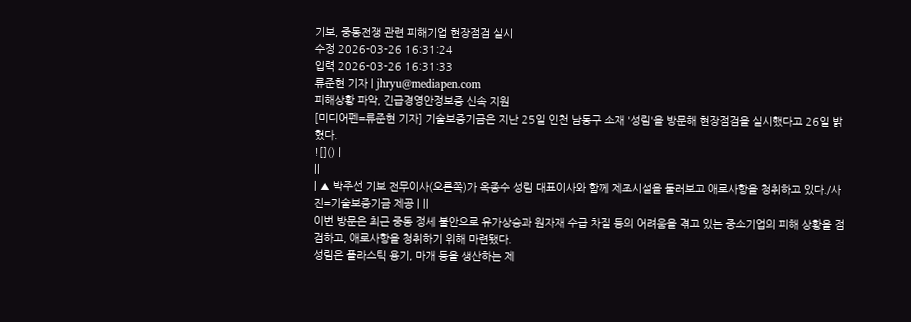기보, 중동전쟁 관련 피해기업 현장점검 실시
수정 2026-03-26 16:31:24
입력 2026-03-26 16:31:33
류준현 기자 | jhryu@mediapen.com
피해상황 파악, 긴급경영안정보증 신속 지원
[미디어펜=류준현 기자] 기술보증기금은 지난 25일 인천 남동구 소재 '성림'을 방문해 현장점검을 실시했다고 26일 밝혔다.
![]() |
||
| ▲ 박주선 기보 전무이사(오른쪽)가 옥종수 성림 대표이사와 함께 제조시설을 둘러보고 애로사항을 청취하고 있다./사진=기술보증기금 제공 | ||
이번 방문은 최근 중동 정세 불안으로 유가상승과 원자재 수급 차질 등의 어려움을 겪고 있는 중소기업의 피해 상황을 점검하고, 애로사항을 청취하기 위해 마련됐다.
성림은 플라스틱 용기, 마개 등을 생산하는 제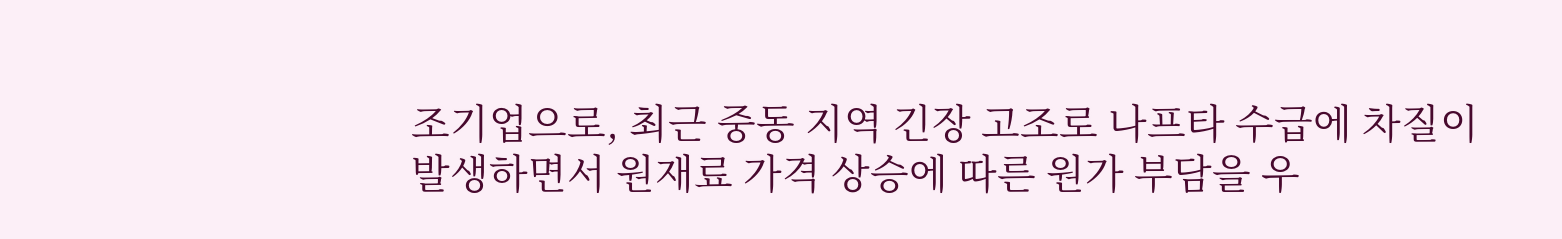조기업으로, 최근 중동 지역 긴장 고조로 나프타 수급에 차질이 발생하면서 원재료 가격 상승에 따른 원가 부담을 우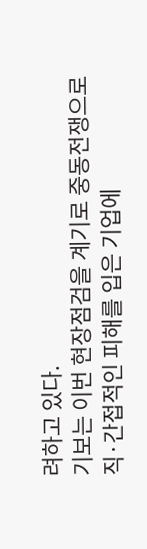려하고 있다.
기보는 이번 현장점검을 계기로 중동전쟁으로 직·간접적인 피해를 입은 기업에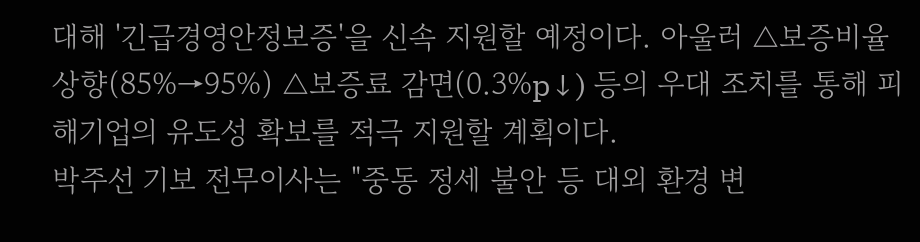대해 '긴급경영안정보증'을 신속 지원할 예정이다. 아울러 △보증비율 상향(85%→95%) △보증료 감면(0.3%p↓) 등의 우대 조치를 통해 피해기업의 유도성 확보를 적극 지원할 계획이다.
박주선 기보 전무이사는 "중동 정세 불안 등 대외 환경 변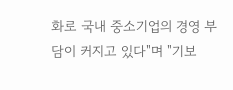화로 국내 중소기업의 경영 부담이 커지고 있다"며 "기보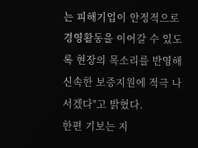는 피해기업이 안정적으로 경영활동을 이어갈 수 있도록 현장의 목소리를 반영해 신속한 보증지원에 적극 나서겠다"고 밝혔다.
한편 기보는 지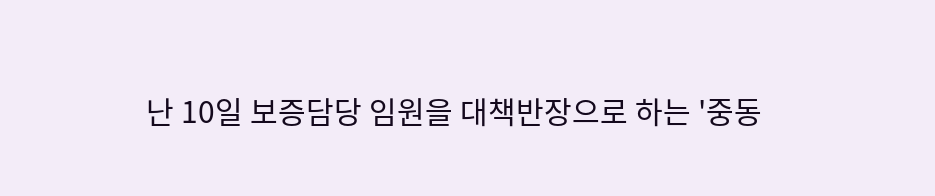난 10일 보증담당 임원을 대책반장으로 하는 '중동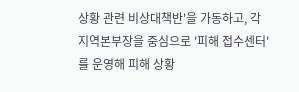상황 관련 비상대책반'을 가동하고, 각 지역본부장을 중심으로 '피해 접수센터'를 운영해 피해 상황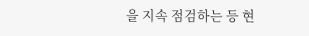을 지속 점검하는 등 현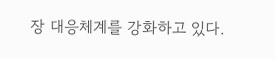장 대응체계를 강화하고 있다.